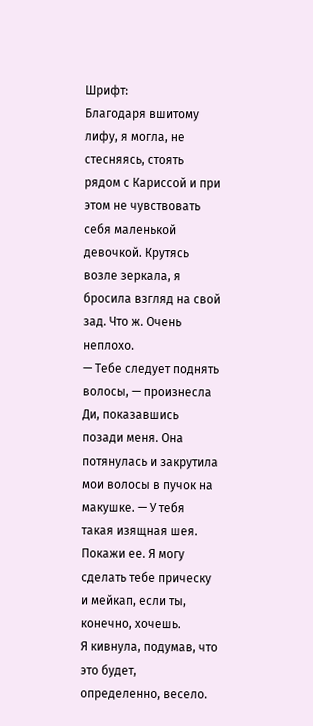Шрифт:
Благодаря вшитому лифу, я могла, не стесняясь, стоять рядом с Кариссой и при этом не чувствовать себя маленькой девочкой. Крутясь возле зеркала, я бросила взгляд на свой зад. Что ж. Очень неплохо.
— Тебе следует поднять волосы, — произнесла Ди, показавшись позади меня. Она потянулась и закрутила мои волосы в пучок на макушке. — У тебя такая изящная шея. Покажи ее. Я могу сделать тебе прическу и мейкап, если ты, конечно, хочешь.
Я кивнула, подумав, что это будет, определенно, весело.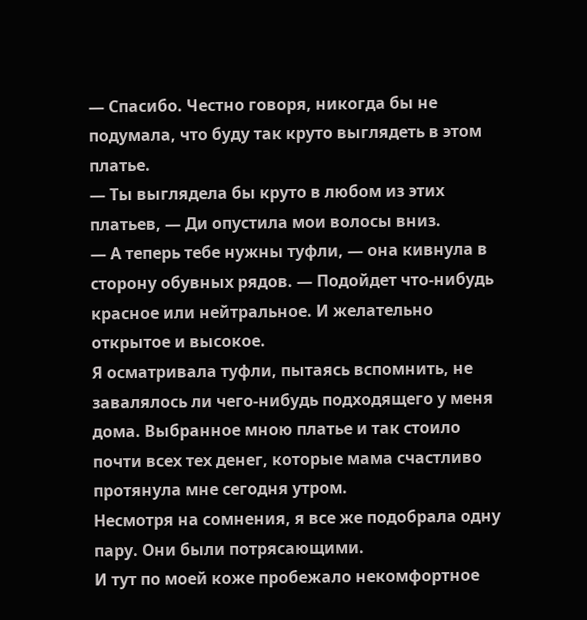— Спасибо. Честно говоря, никогда бы не подумала, что буду так круто выглядеть в этом платье.
— Ты выглядела бы круто в любом из этих платьев, — Ди опустила мои волосы вниз.
— А теперь тебе нужны туфли, — она кивнула в сторону обувных рядов. — Подойдет что-нибудь красное или нейтральное. И желательно открытое и высокое.
Я осматривала туфли, пытаясь вспомнить, не завалялось ли чего-нибудь подходящего у меня дома. Выбранное мною платье и так стоило почти всех тех денег, которые мама счастливо протянула мне сегодня утром.
Несмотря на сомнения, я все же подобрала одну пару. Они были потрясающими.
И тут по моей коже пробежало некомфортное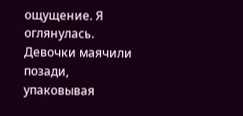ощущение. Я оглянулась. Девочки маячили позади, упаковывая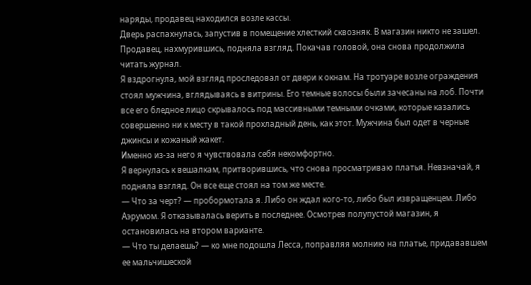наряды, продавец находился возле кассы.
Дверь распахнулась, запустив в помещение хлесткий сквозняк. В магазин никто не зашел. Продавец, нахмурившись, подняла взгляд. Покачав головой, она снова продолжила читать журнал.
Я вздрогнула, мой взгляд проследовал от двери к окнам. На тротуаре возле ограждения стоял мужчина, вглядываясь в витрины. Его темные волосы были зачесаны на лоб. Почти все его бледное лицо скрывалось под массивными темными очками, которые казались совершенно ни к месту в такой прохладный день, как этот. Мужчина был одет в черные джинсы и кожаный жакет.
Именно из-за него я чувствовала себя некомфортно.
Я вернулась к вешалкам, притворившись, что снова просматриваю платья. Невзначай, я подняла взгляд. Он все еще стоял на том же месте.
— Что за черт? — пробормотала я. Либо он ждал кого-то, либо был извращенцем. Либо Аэрумом. Я отказывалась верить в последнее. Осмотрев полупустой магазин, я остановилась на втором варианте.
— Что ты делаешь? — ко мне подошла Лесса, поправляя молнию на платье, придававшем ее мальчишеской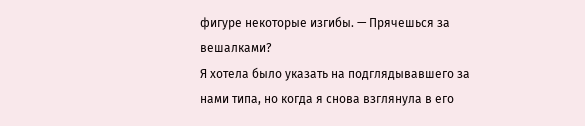фигуре некоторые изгибы. — Прячешься за вешалками?
Я хотела было указать на подглядывавшего за нами типа, но когда я снова взглянула в его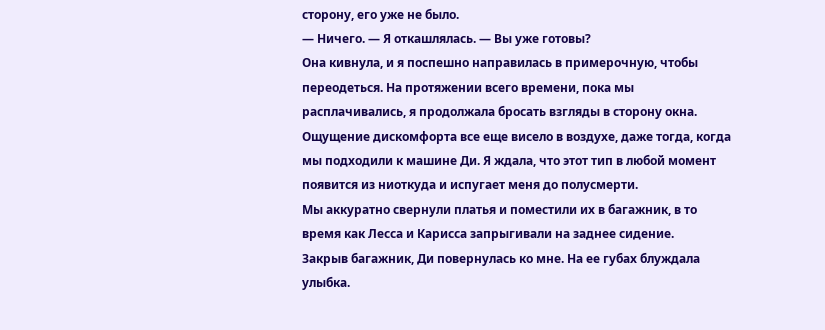сторону, его уже не было.
— Ничего. — Я откашлялась. — Вы уже готовы?
Она кивнула, и я поспешно направилась в примерочную, чтобы переодеться. На протяжении всего времени, пока мы расплачивались, я продолжала бросать взгляды в сторону окна.
Ощущение дискомфорта все еще висело в воздухе, даже тогда, когда мы подходили к машине Ди. Я ждала, что этот тип в любой момент появится из ниоткуда и испугает меня до полусмерти.
Мы аккуратно свернули платья и поместили их в багажник, в то время как Лесса и Карисса запрыгивали на заднее сидение.
Закрыв багажник, Ди повернулась ко мне. На ее губах блуждала улыбка.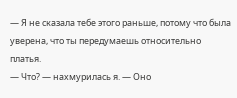— Я не сказала тебе этого раньше, потому что была уверена, что ты передумаешь относительно платья.
— Что? — нахмурилась я. — Оно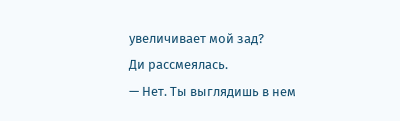увеличивает мой зад?
Ди рассмеялась.
— Нет. Ты выглядишь в нем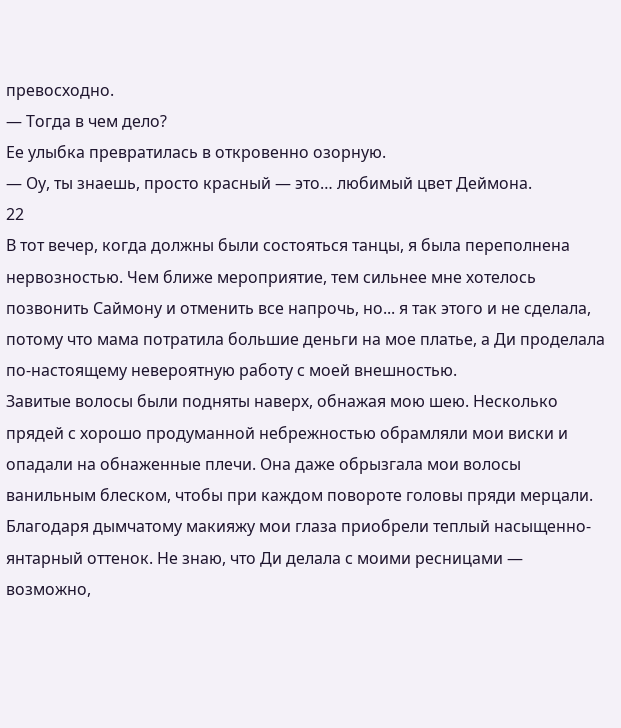превосходно.
— Тогда в чем дело?
Ее улыбка превратилась в откровенно озорную.
— Оу, ты знаешь, просто красный — это… любимый цвет Деймона.
22
В тот вечер, когда должны были состояться танцы, я была переполнена нервозностью. Чем ближе мероприятие, тем сильнее мне хотелось позвонить Саймону и отменить все напрочь, но... я так этого и не сделала, потому что мама потратила большие деньги на мое платье, а Ди проделала по-настоящему невероятную работу с моей внешностью.
Завитые волосы были подняты наверх, обнажая мою шею. Несколько прядей с хорошо продуманной небрежностью обрамляли мои виски и опадали на обнаженные плечи. Она даже обрызгала мои волосы ванильным блеском, чтобы при каждом повороте головы пряди мерцали.
Благодаря дымчатому макияжу мои глаза приобрели теплый насыщенно-янтарный оттенок. Не знаю, что Ди делала с моими ресницами — возможно,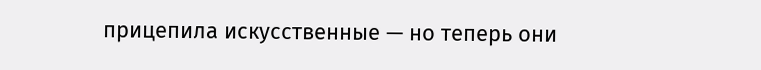прицепила искусственные — но теперь они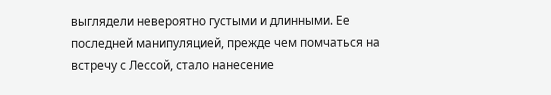выглядели невероятно густыми и длинными. Ее последней манипуляцией, прежде чем помчаться на встречу с Лессой, стало нанесение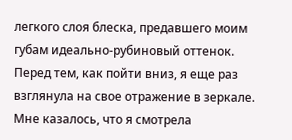легкого слоя блеска, предавшего моим губам идеально-рубиновый оттенок.
Перед тем, как пойти вниз, я еще раз взглянула на свое отражение в зеркале. Мне казалось, что я смотрела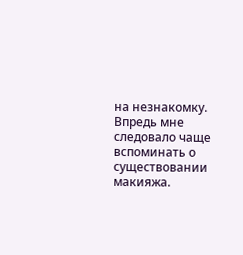на незнакомку. Впредь мне следовало чаще вспоминать о существовании макияжа.